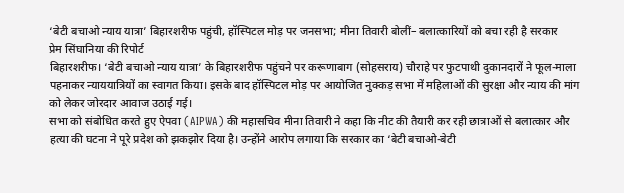‘बेटी बचाओ न्याय यात्रा’ बिहारशरीफ पहुंची, हॉस्पिटल मोड़ पर जनसभा; मीना तिवारी बोलीं– बलात्कारियों को बचा रही है सरकार
प्रेम सिंघानिया की रिपोर्ट
बिहारशरीफ। ‘बेटी बचाओ न्याय यात्रा’ के बिहारशरीफ पहुंचने पर करूणाबाग (सोहसराय) चौराहे पर फुटपाथी दुकानदारों ने फूल-माला पहनाकर न्याययात्रियों का स्वागत किया। इसके बाद हॉस्पिटल मोड़ पर आयोजित नुक्कड़ सभा में महिलाओं की सुरक्षा और न्याय की मांग को लेकर जोरदार आवाज उठाई गई।
सभा को संबोधित करते हुए ऐपवा (AIPWA) की महासचिव मीना तिवारी ने कहा कि नीट की तैयारी कर रही छात्राओं से बलात्कार और हत्या की घटना ने पूरे प्रदेश को झकझोर दिया है। उन्होंने आरोप लगाया कि सरकार का ‘बेटी बचाओ-बेटी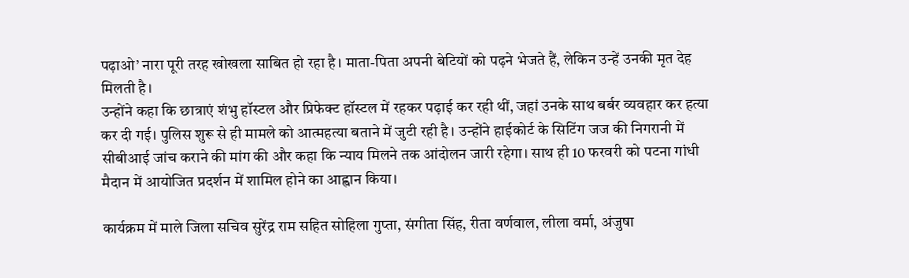पढ़ाओ’ नारा पूरी तरह खोखला साबित हो रहा है। माता-पिता अपनी बेटियों को पढ़ने भेजते हैं, लेकिन उन्हें उनकी मृत देह मिलती है।
उन्होंने कहा कि छात्राएं शंभु हॉस्टल और प्रिफेक्ट हॉस्टल में रहकर पढ़ाई कर रही थीं, जहां उनके साथ बर्बर व्यवहार कर हत्या कर दी गई। पुलिस शुरू से ही मामले को आत्महत्या बताने में जुटी रही है। उन्होंने हाईकोर्ट के सिटिंग जज की निगरानी में सीबीआई जांच कराने की मांग की और कहा कि न्याय मिलने तक आंदोलन जारी रहेगा। साथ ही 10 फरवरी को पटना गांधी मैदान में आयोजित प्रदर्शन में शामिल होने का आह्वान किया।

कार्यक्रम में माले जिला सचिव सुरेंद्र राम सहित सोहिला गुप्ता, संगीता सिंह, रीता वर्णवाल, लीला वर्मा, अंजुषा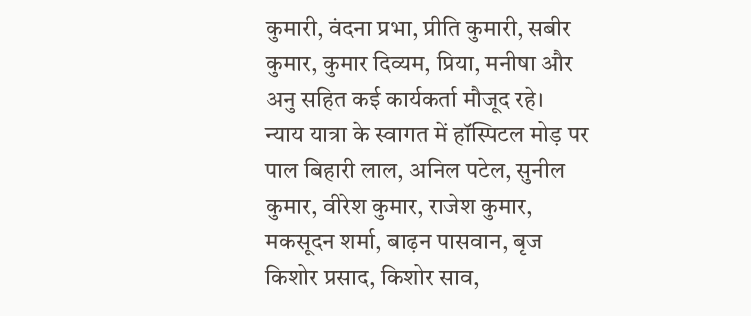कुमारी, वंदना प्रभा, प्रीति कुमारी, सबीर कुमार, कुमार दिव्यम, प्रिया, मनीषा और अनु सहित कई कार्यकर्ता मौजूद रहे।
न्याय यात्रा के स्वागत में हॉस्पिटल मोड़ पर पाल बिहारी लाल, अनिल पटेल, सुनील कुमार, वीरेश कुमार, राजेश कुमार, मकसूदन शर्मा, बाढ़न पासवान, बृज किशोर प्रसाद, किशोर साव,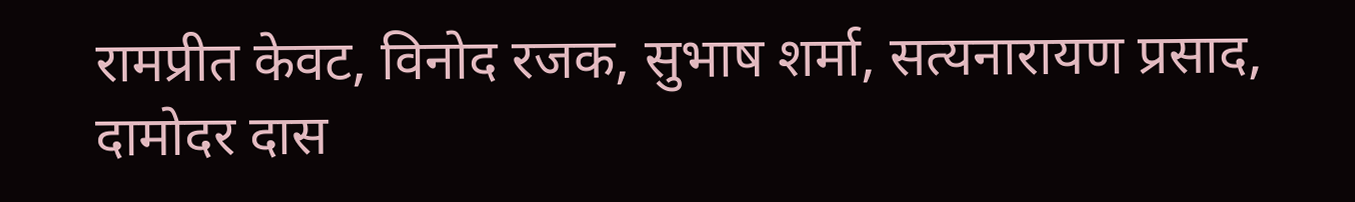रामप्रीत केवट, विनोद रजक, सुभाष शर्मा, सत्यनारायण प्रसाद, दामोदर दास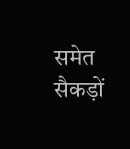समेत सैकड़ों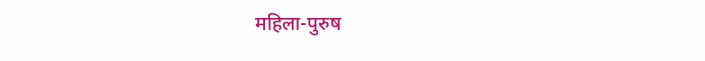महिला-पुरुष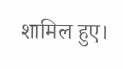शामिल हुए।